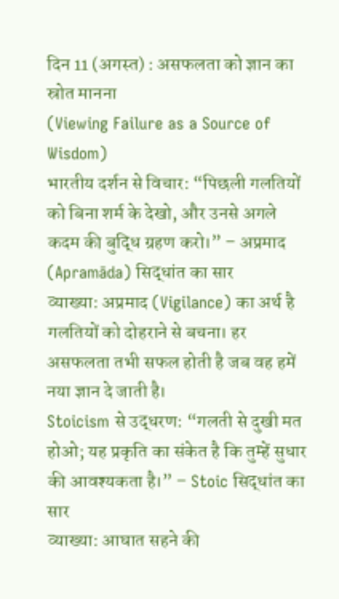दिन 11 (अगस्त) : असफलता को ज्ञान का स्रोत मानना
(Viewing Failure as a Source of Wisdom)
भारतीय दर्शन से विचार: “पिछली गलतियों को बिना शर्म के देखो, और उनसे अगले कदम की बुद्धि ग्रहण करो।” – अप्रमाद (Apramāda) सिद्धांत का सार
व्याख्या: अप्रमाद (Vigilance) का अर्थ है गलतियों को दोहराने से बचना। हर असफलता तभी सफल होती है जब वह हमें नया ज्ञान दे जाती है।
Stoicism से उद्धरण: “गलती से दुखी मत होओ; यह प्रकृति का संकेत है कि तुम्हें सुधार की आवश्यकता है।” – Stoic सिद्धांत का सार
व्याख्या: आघात सहने की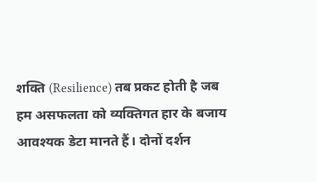शक्ति (Resilience) तब प्रकट होती है जब हम असफलता को व्यक्तिगत हार के बजाय आवश्यक डेटा मानते हैं। दोनों दर्शन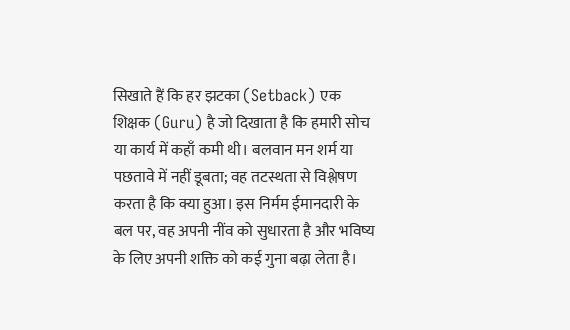सिखाते हैं कि हर झटका (Setback) एक शिक्षक (Guru) है जो दिखाता है कि हमारी सोच या कार्य में कहाँ कमी थी। बलवान मन शर्म या पछतावे में नहीं डूबता; वह तटस्थता से विश्लेषण करता है कि क्या हुआ। इस निर्मम ईमानदारी के बल पर, वह अपनी नींव को सुधारता है और भविष्य के लिए अपनी शक्ति को कई गुना बढ़ा लेता है।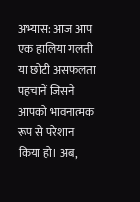अभ्यास: आज आप एक हालिया गलती या छोटी असफलता पहचानें जिसने आपको भावनात्मक रूप से परेशान किया हो। अब,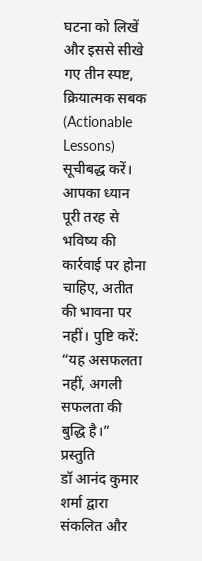घटना को लिखें और इससे सीखे गए तीन स्पष्ट, क्रियात्मक सबक (Actionable Lessons) सूचीबद्ध करें। आपका ध्यान पूरी तरह से भविष्य की कार्रवाई पर होना चाहिए, अतीत की भावना पर नहीं। पुष्टि करें: “यह असफलता नहीं, अगली सफलता की बुद्धि है।”
प्रस्तुति
डॉ आनंद कुमार शर्मा द्वारा संकलित और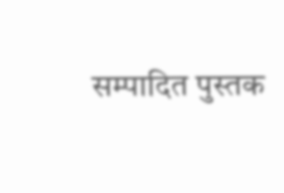सम्पादित पुस्तक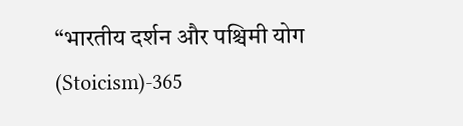“भारतीय दर्शन और पश्चिमी योग (Stoicism)-365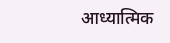आध्यात्मिक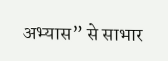अभ्यास” से साभार